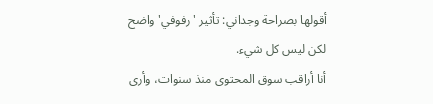أقولها بصراحة وجداني: تأثير 'رفوفي' واضح لكن ليس كل شيء.
أنا أراقب سوق المحتوى منذ سنوات، وأرى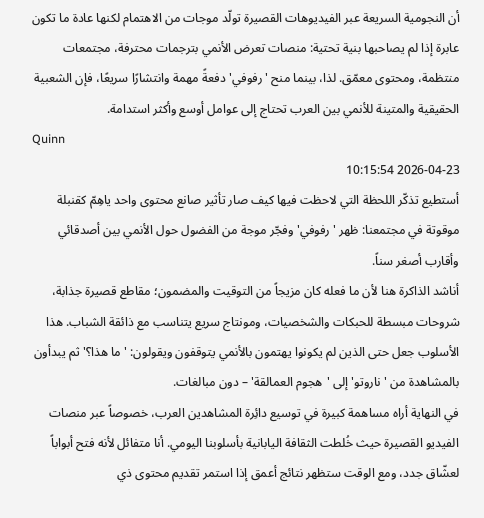أن النجومية السريعة عبر الفيديوهات القصيرة تولّد موجات من الاهتمام لكنها عادة ما تكون عابرة إذا لم يصاحبها بنية تحتية: منصات تعرض الأنمي بترجمات محترفة، مجتمعات منتظمة، ومحتوى معمّق. لذا، بينما منح 'رفوفي' دفعةً مهمة وانتشارًا سريعًا، فإن الشعبية الحقيقية والمتينة للأنمي بين العرب تحتاج إلى عوامل أوسع وأكثر استدامة.
Quinn
2026-04-23 10:15:54
أستطيع تذكّر اللحظة التي لاحظت فيها كيف صار تأثير صانع محتوى واحد ياهِمّ كقنبلة موقوتة في مجتمعنا: ظهر 'رفوفي' وفجّر موجة من الفضول حول الأنمي بين أصدقائي وأقارب أصغر سناً.
أناشد الذاكرة هنا لأن ما فعله كان مزيجاً من التوقيت والمضمون؛ مقاطع قصيرة جذابة، شروحات مبسطة للحبكات والشخصيات، ومونتاج سريع يتناسب مع ذائقة الشباب. هذا الأسلوب جعل حتى الذين لم يكونوا يهتمون بالأنمي يتوقفون ويقولون: 'ما هذا؟' ثم يبدأون بالمشاهدة من 'ناروتو' إلى 'هجوم العمالقة' – دون مبالغات.
في النهاية أراه مساهمة كبيرة في توسيع دائِرة المشاهدين العرب، خصوصاً عبر منصات الفيديو القصيرة حيث خُلطت الثقافة اليابانية بأسلوبنا اليومي. أنا متفائل لأنه فتح أبواباً لعشّاق جدد، ومع الوقت ستظهر نتائج أعمق إذا استمر تقديم محتوى ذي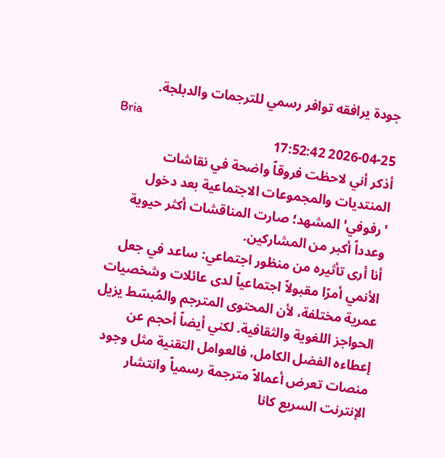جودة يرافقه توافر رسمي للترجمات والدبلجة.
Bria
2026-04-25 17:52:42
أذكر أني لاحظت فروقاً واضحة في نقاشات المنتديات والمجموعات الاجتماعية بعد دخول 'رفوفي' المشهد؛ صارت المناقشات أكثر حيوية وعدداً أكبر من المشاركين.
أنا أرى تأثيره من منظور اجتماعي: ساعد في جعل الأنمي أمرًا مقبولاً اجتماعياً لدى عائلات وشخصيات عمرية مختلفة، لأن المحتوى المترجم والمُبسّط يزيل الحواجز اللغوية والثقافية. لكني أيضاً أحجم عن إعطاءه الفضل الكامل، فالعوامل التقنية مثل وجود منصات تعرض أعمالاً مترجمة رسمياً وانتشار الإنترنت السريع كانا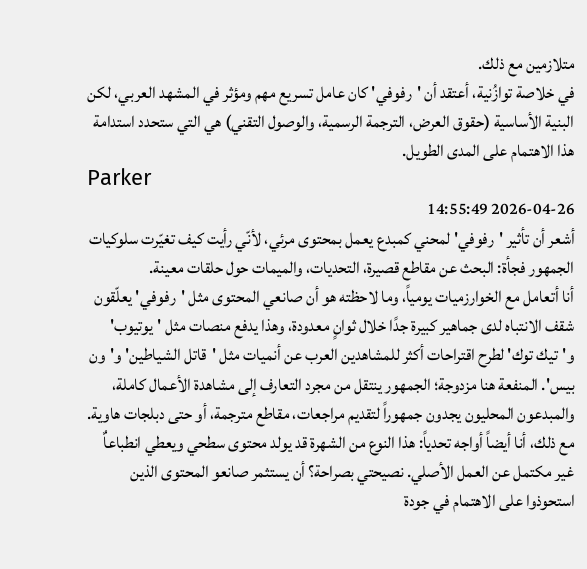متلازمين مع ذلك.
في خلاصة توازُنية، أعتقد أن 'رفوفي' كان عامل تسريع مهم ومؤثر في المشهد العربي، لكن البنية الأساسية (حقوق العرض، الترجمة الرسمية، والوصول التقني) هي التي ستحدد استدامة هذا الاهتمام على المدى الطويل.
Parker
2026-04-26 14:55:49
أشعر أن تأثير 'رفوفي' لمحني كمبدع يعمل بمحتوى مرئي، لأنّي رأيت كيف تغيّرت سلوكيات الجمهور فجأة: البحث عن مقاطع قصيرة، التحديات، والميمات حول حلقات معينة.
أنا أتعامل مع الخوارزميات يومياً، وما لاحظته هو أن صانعي المحتوى مثل 'رفوفي' يعلّقون شقف الانتباه لدى جماهير كبيرة جدًا خلال ثوانٍ معدودة، وهذا يدفع منصات مثل 'يوتيوب' و'تيك توك' لطرح اقتراحات أكثر للمشاهدين العرب عن أنميات مثل 'قاتل الشياطين' و'ون بيس'. المنفعة هنا مزدوجة؛ الجمهور ينتقل من مجرد التعارف إلى مشاهدة الأعمال كاملة، والمبدعون المحليون يجدون جمهوراً لتقديم مراجعات، مقاطع مترجمة، أو حتى دبلجات هاوية.
مع ذلك، أنا أيضاً أواجه تحدياً: هذا النوع من الشهرة قد يولد محتوى سطحي ويعطي انطباعاٌ غير مكتمل عن العمل الأصلي. نصيحتي بصراحة؟ أن يستثمر صانعو المحتوى الذين استحوذوا على الاهتمام في جودة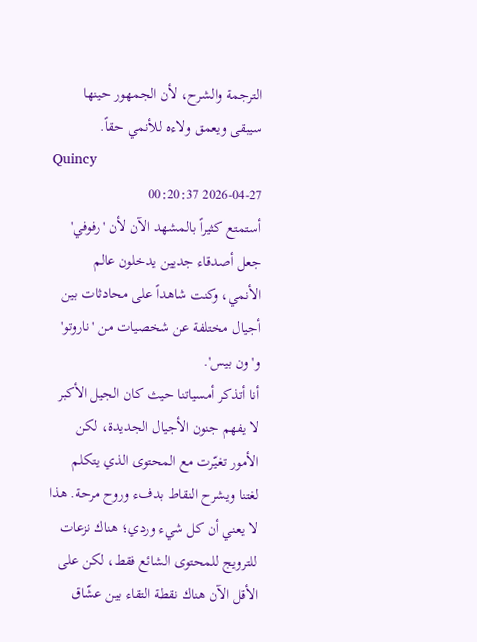الترجمة والشرح، لأن الجمهور حينها سيبقى ويعمق ولاءه للأنمي حقاً.
Quincy
2026-04-27 00:20:37
أستمتع كثيراً بالمشهد الآن لأن 'رفوفي' جعل أصدقاء جديين يدخلون عالم الأنمي، وكنت شاهداً على محادثات بين أجيال مختلفة عن شخصيات من 'ناروتو' و'ون بيس'.
أنا أتذكر أمسياتنا حيث كان الجيل الأكبر لا يفهم جنون الأجيال الجديدة، لكن الأمور تغيّرت مع المحتوى الذي يتكلم لغتنا ويشرح النقاط بدفء وروح مرحة. هذا لا يعني أن كل شيء وردي؛ هناك نزعات للترويج للمحتوى الشائع فقط، لكن على الأقل الآن هناك نقطة التقاء بين عشّاق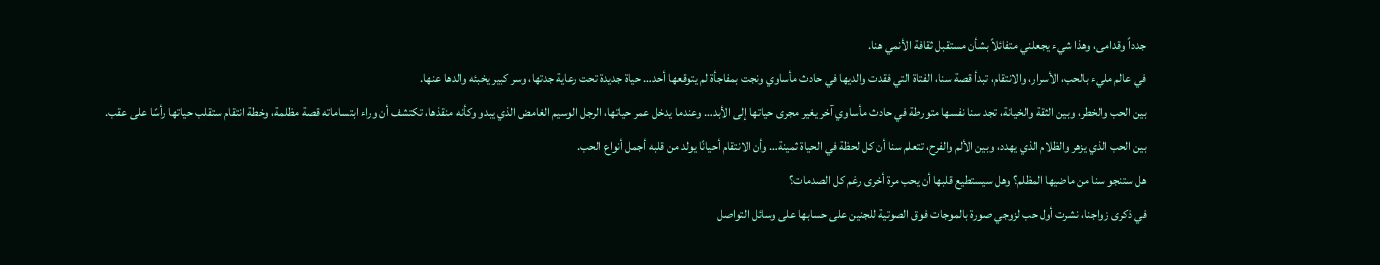جدداً وقدامى، وهذا شيء يجعلني متفائلاً بشأن مستقبل ثقافة الأنمي هنا.
في عالم مليء بالحب، الأسرار، والانتقام، تبدأ قصة سنا، الفتاة التي فقدت والديها في حادث مأساوي ونجت بمفاجأة لم يتوقعها أحد… حياة جديدة تحت رعاية جدتها، وسر كبير يخبئه والدها عنها.
بين الحب والخطر، وبين الثقة والخيانة، تجد سنا نفسها متورطة في حادث مأساوي آخر يغير مجرى حياتها إلى الأبد… وعندما يدخل عمر حياتها، الرجل الوسيم الغامض الذي يبدو وكأنه منقذها، تكتشف أن وراء ابتساماته قصة مظلمة، وخطة انتقام ستقلب حياتها رأسًا على عقب.
بين الحب الذي يزهر والظلام الذي يهدد، وبين الألم والفرح، تتعلم سنا أن كل لحظة في الحياة ثمينة… وأن الانتقام أحيانًا يولد من قلبه أجمل أنواع الحب.
هل ستنجو سنا من ماضيها المظلم؟ وهل سيستطيع قلبها أن يحب مرة أخرى رغم كل الصدمات؟
في ذكرى زواجنا، نشرت أول حب لزوجي صورة بالموجات فوق الصوتية للجنين على حسابها على وسائل التواصل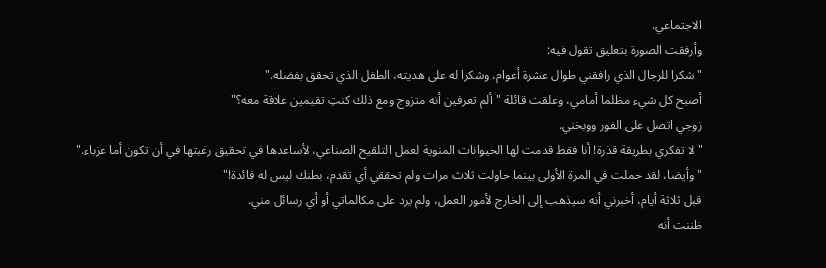الاجتماعي.
وأرفقت الصورة بتعليق تقول فيه:
"شكرا للرجال الذي رافقني طوال عشرة أعوام، وشكرا له على هديته، الطفل الذي تحقق بفضله."
أصبح كل شيء مظلما أمامي، وعلقت قائلة "ألم تعرفين أنه متزوج ومع ذلك كنتِ تقيمين علاقة معه؟"
زوجي اتصل على الفور ووبخني.
"لا تفكري بطريقة قذرة! أنا فقط قدمت لها الحيوانات المنوية لعمل التلقيح الصناعي، لأساعدها في تحقيق رغبتها في أن تكون أما عزباء."
"وأيضا، لقد حملت في المرة الأولى بينما حاولت ثلاث مرات ولم تحققي أي تقدم، بطنك ليس له فائدة!"
قبل ثلاثة أيام، أخبرني أنه سيذهب إلى الخارج لأمور العمل، ولم يرد على مكالماتي أو أي رسائل مني.
ظننت أنه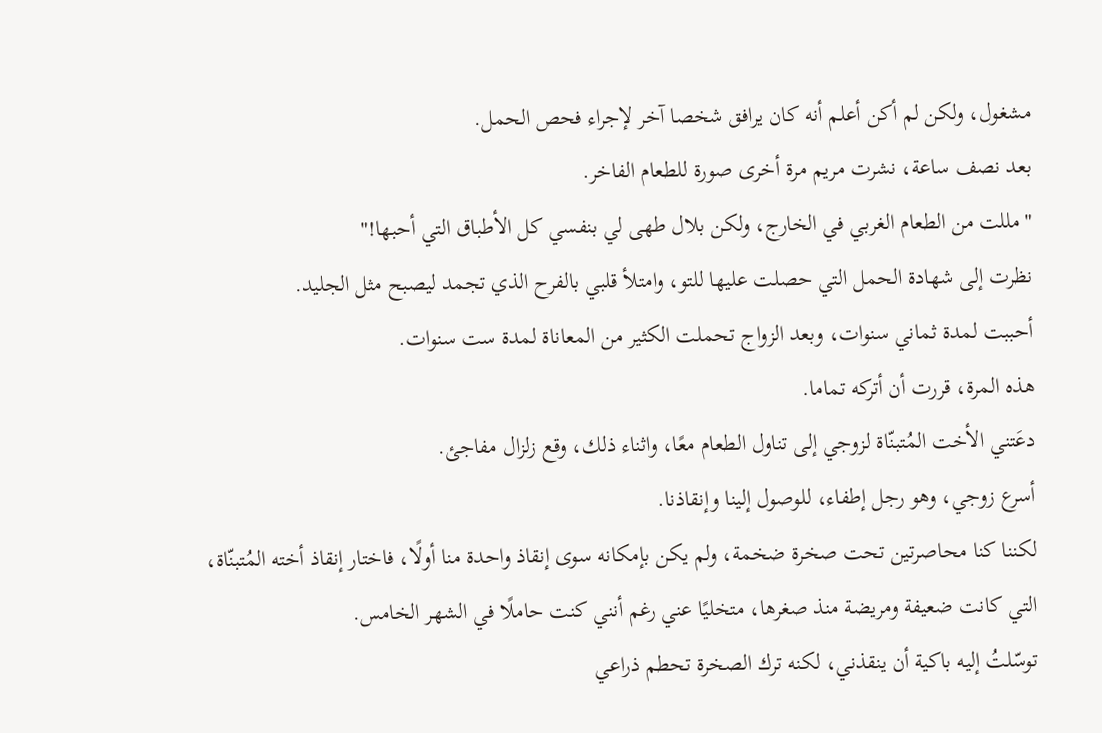مشغول، ولكن لم أكن أعلم أنه كان يرافق شخصا آخر لإجراء فحص الحمل.
بعد نصف ساعة، نشرت مريم مرة أخرى صورة للطعام الفاخر.
"مللت من الطعام الغربي في الخارج، ولكن بلال طهى لي بنفسي كل الأطباق التي أحبها!"
نظرت إلى شهادة الحمل التي حصلت عليها للتو، وامتلأ قلبي بالفرح الذي تجمد ليصبح مثل الجليد.
أحببت لمدة ثماني سنوات، وبعد الزواج تحملت الكثير من المعاناة لمدة ست سنوات.
هذه المرة، قررت أن أتركه تماما.
دعَتني الأخت المُتبنّاة لزوجي إلى تناول الطعام معًا، واثناء ذلك، وقع زلزال مفاجئ.
أسرع زوجي، وهو رجل إطفاء، للوصول إلينا وإنقاذنا.
لكننا كنا محاصرتين تحت صخرة ضخمة، ولم يكن بإمكانه سوى إنقاذ واحدة منا أولًا، فاختار إنقاذ أخته المُتبنّاة، التي كانت ضعيفة ومريضة منذ صغرها، متخليًا عني رغم أنني كنت حاملًا في الشهر الخامس.
توسّلتُ إليه باكية أن ينقذني، لكنه ترك الصخرة تحطم ذراعي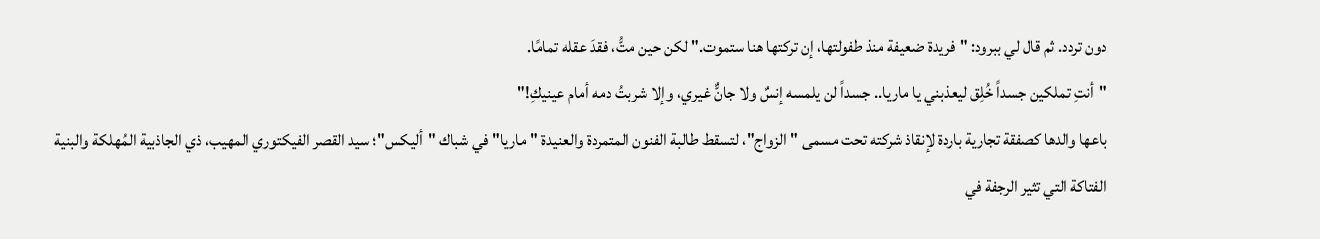دون تردد. ثم قال لي ببرود: "فريدة ضعيفة منذ طفولتها، إن تركتها هنا ستموت." لكن حين متُّ، فقدَ عقله تمامًا.
"أنتِ تملكين جسداً خُلِق ليعذبني يا ماريا.. جسداً لن يلمسه إنسٌ ولا جانٌّ غيري، وإلا شربتُ دمه أمام عينيكِ!"
باعها والدها كصفقة تجارية باردة لإنقاذ شركته تحت مسمى "الزواج"، لتسقط طالبة الفنون المتمردة والعنيدة "ماريا" في شباك "أليكس"؛ سيد القصر الفيكتوري المهيب، ذي الجاذبية المُهلكة والبنية الفتاكة التي تثير الرجفة في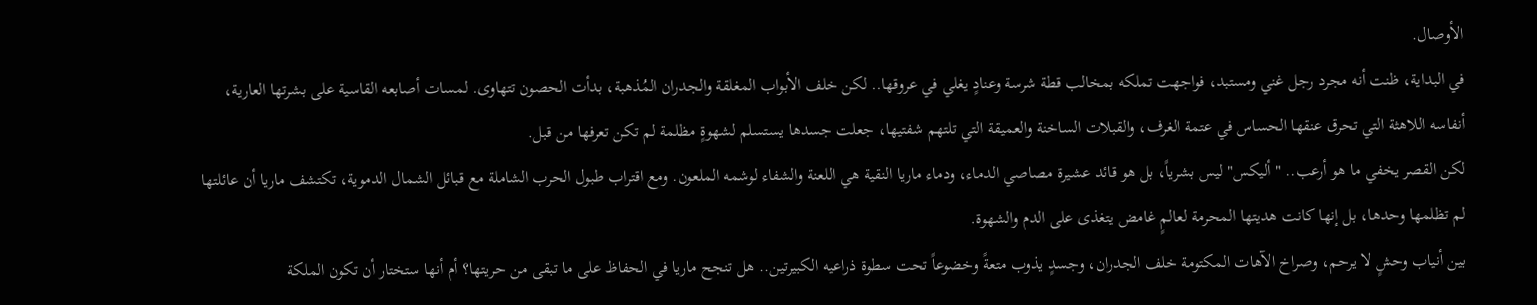الأوصال.
في البداية، ظنت أنه مجرد رجل غني ومستبد، فواجهت تملكه بمخالب قطة شرسة وعنادٍ يغلي في عروقها.. لكن خلف الأبواب المغلقة والجدران المُذهبة، بدأت الحصون تتهاوى. لمسات أصابعه القاسية على بشرتها العارية، أنفاسه اللاهثة التي تحرق عنقها الحساس في عتمة الغرف، والقبلات الساخنة والعميقة التي تلتهم شفتيها، جعلت جسدها يستسلم لشهوةٍ مظلمة لم تكن تعرفها من قبل.
لكن القصر يخفي ما هو أرعب.. "أليكس" ليس بشرياً، بل هو قائد عشيرة مصاصي الدماء، ودماء ماريا النقية هي اللعنة والشفاء لوشمه الملعون. ومع اقتراب طبول الحرب الشاملة مع قبائل الشمال الدموية، تكتشف ماريا أن عائلتها لم تظلمها وحدها، بل إنها كانت هديتها المحرمة لعالمٍ غامض يتغذى على الدم والشهوة.
بين أنياب وحشٍ لا يرحم، وصراخ الآهات المكتومة خلف الجدران، وجسدٍ يذوب متعةً وخضوعاً تحت سطوة ذراعيه الكبيرتين.. هل تنجح ماريا في الحفاظ على ما تبقى من حريتها؟ أم أنها ستختار أن تكون الملكة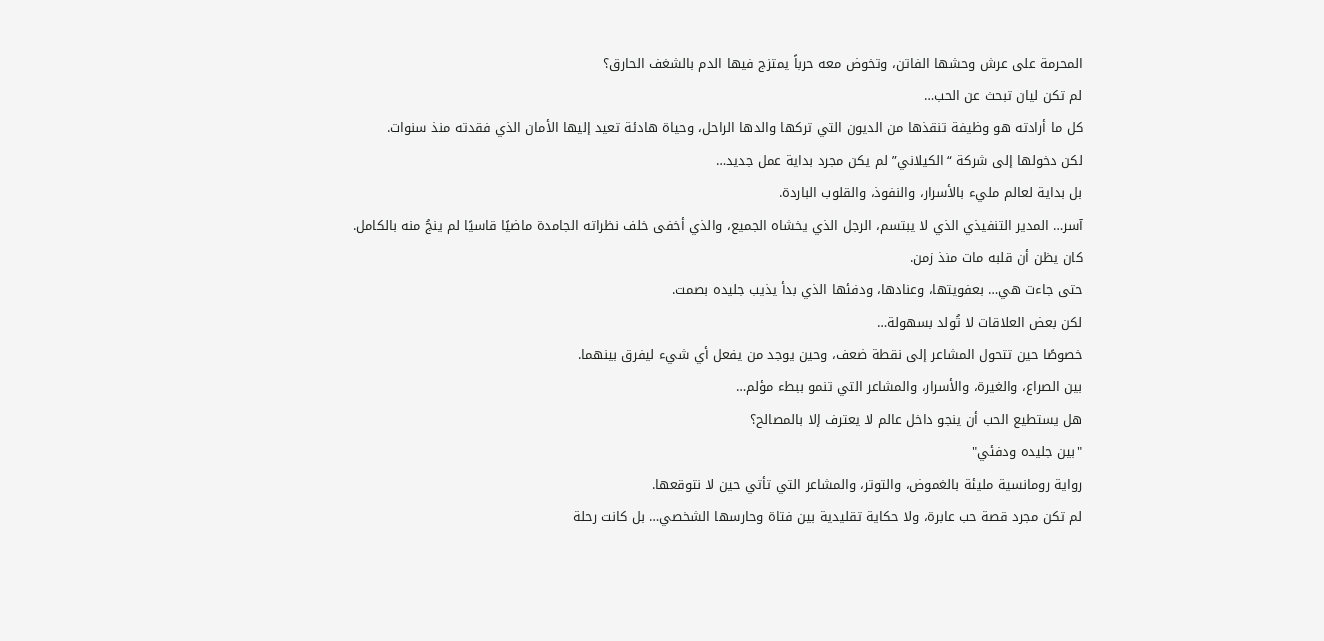المحرمة على عرش وحشها الفاتن، وتخوض معه حرباً يمتزج فيها الدم بالشغف الحارق؟
لم تكن ليان تبحث عن الحب…
كل ما أرادته هو وظيفة تنقذها من الديون التي تركها والدها الراحل، وحياة هادئة تعيد إليها الأمان الذي فقدته منذ سنوات.
لكن دخولها إلى شركة “الكيلاني” لم يكن مجرد بداية عمل جديد…
بل بداية لعالم مليء بالأسرار، والنفوذ، والقلوب الباردة.
آسر… المدير التنفيذي الذي لا يبتسم، الرجل الذي يخشاه الجميع، والذي أخفى خلف نظراته الجامدة ماضيًا قاسيًا لم ينجُ منه بالكامل.
كان يظن أن قلبه مات منذ زمن.
حتى جاءت هي… بعفويتها، وعنادها، ودفئها الذي بدأ يذيب جليده بصمت.
لكن بعض العلاقات لا تُولد بسهولة…
خصوصًا حين تتحول المشاعر إلى نقطة ضعف، وحين يوجد من يفعل أي شيء ليفرق بينهما.
بين الصراع، والغيرة، والأسرار، والمشاعر التي تنمو ببطء مؤلم…
هل يستطيع الحب أن ينجو داخل عالم لا يعترف إلا بالمصالح؟
"بين جليده ودفئي"
رواية رومانسية مليئة بالغموض، والتوتر، والمشاعر التي تأتي حين لا نتوقعها.
لم تكن مجرد قصة حب عابرة، ولا حكاية تقليدية بين فتاة وحارسها الشخصي… بل كانت رحلة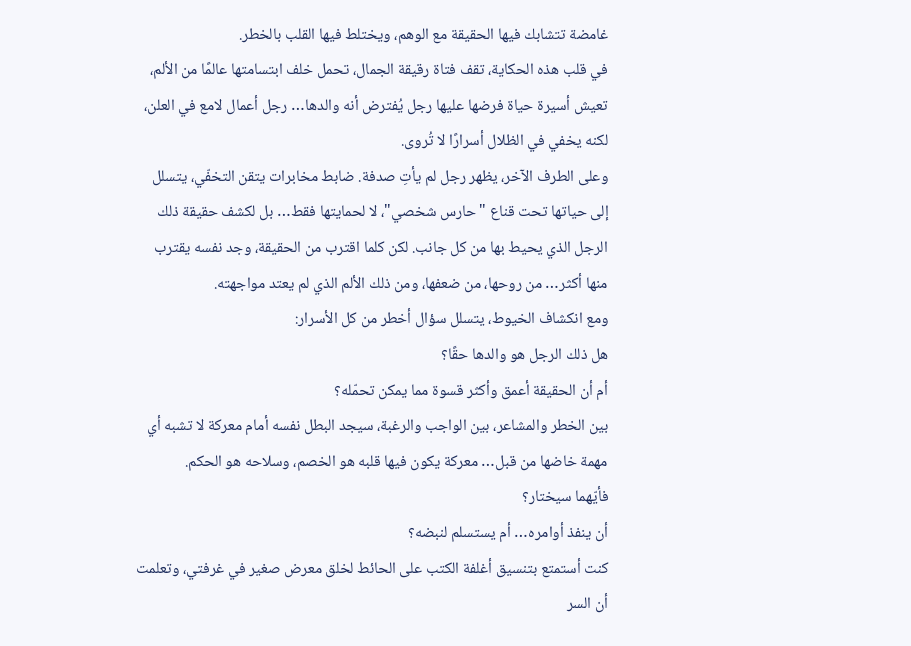غامضة تتشابك فيها الحقيقة مع الوهم، ويختلط فيها القلب بالخطر.
في قلب هذه الحكاية، تقف فتاة رقيقة الجمال، تحمل خلف ابتسامتها عالمًا من الألم، تعيش أسيرة حياة فرضها عليها رجل يُفترض أنه والدها… رجل أعمال لامع في العلن، لكنه يخفي في الظلال أسرارًا لا تُروى.
وعلى الطرف الآخر، يظهر رجل لم يأتِ صدفة. ضابط مخابرات يتقن التخفّي، يتسلل إلى حياتها تحت قناع "حارس شخصي"، لا لحمايتها فقط… بل لكشف حقيقة ذلك الرجل الذي يحيط بها من كل جانب. لكن كلما اقترب من الحقيقة، وجد نفسه يقترب منها أكثر… من روحها، من ضعفها، ومن ذلك الألم الذي لم يعتد مواجهته.
ومع انكشاف الخيوط، يتسلل سؤال أخطر من كل الأسرار:
هل ذلك الرجل هو والدها حقًا؟
أم أن الحقيقة أعمق وأكثر قسوة مما يمكن تحمّله؟
بين الخطر والمشاعر، بين الواجب والرغبة، سيجد البطل نفسه أمام معركة لا تشبه أي مهمة خاضها من قبل… معركة يكون فيها قلبه هو الخصم، وسلاحه هو الحكم.
فأيّهما سيختار؟
أن ينفذ أوامره… أم يستسلم لنبضه؟
كنت أستمتع بتنسيق أغلفة الكتب على الحائط لخلق معرض صغير في غرفتي، وتعلمت أن السر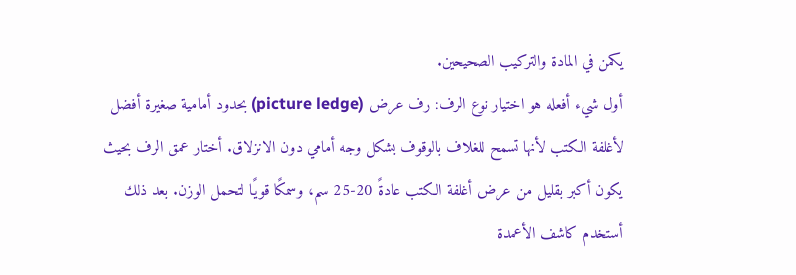يكمن في المادة والتركيب الصحيحين.
أول شيء أفعله هو اختيار نوع الرف: رف عرض (picture ledge) بحدود أمامية صغيرة أفضل لأغلفة الكتب لأنها تسمح للغلاف بالوقوف بشكل وجه أمامي دون الانزلاق. أختار عمق الرف بحيث يكون أكبر بقليل من عرض أغلفة الكتب عادةً 20-25 سم، وسمكًا قويًا لتحمل الوزن. بعد ذلك أستخدم كاشف الأعمدة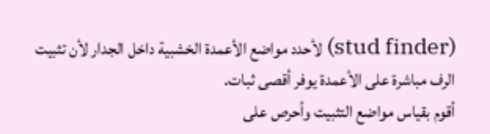(stud finder) لأحدد مواضع الأعمدة الخشبية داخل الجدار لأن تثبيت الرف مباشرة على الأعمدة يوفر أقصى ثبات.
أقوم بقياس مواضع التثبيت وأحرص على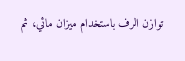توازن الرف باستخدام ميزان مائي، ثم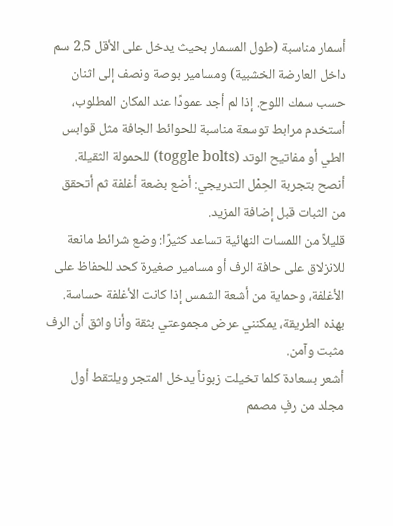أسمار مناسبة (طول المسمار بحيث يدخل على الأقل 2.5 سم داخل العارضة الخشبية) ومسامير بوصة ونصف إلى اثنان حسب سمك اللوح. إذا لم أجد عمودًا عند المكان المطلوب، أستخدم مرابط توسعة مناسبة للحوائط الجافة مثل قوابس الطي أو مفاتيح الوتد (toggle bolts) للحمولة الثقيلة. أنصح بتجربة الحِمْل التدريجي: أضع بضعة أغلفة ثم أتحقق من الثبات قبل إضافة المزيد.
قليلاً من اللمسات النهائية تساعد كثيرًا: وضع شرائط مانعة للانزلاق على حافة الرف أو مسامير صغيرة كحد للحفاظ على الأغلفة، وحماية من أشعة الشمس إذا كانت الأغلفة حساسة. بهذه الطريقة، يمكنني عرض مجموعتي بثقة وأنا واثق أن الرف مثبت وآمن.
أشعر بسعادة كلما تخيلت زبوناً يدخل المتجر ويلتقط أول مجلد من رفٍ مصمم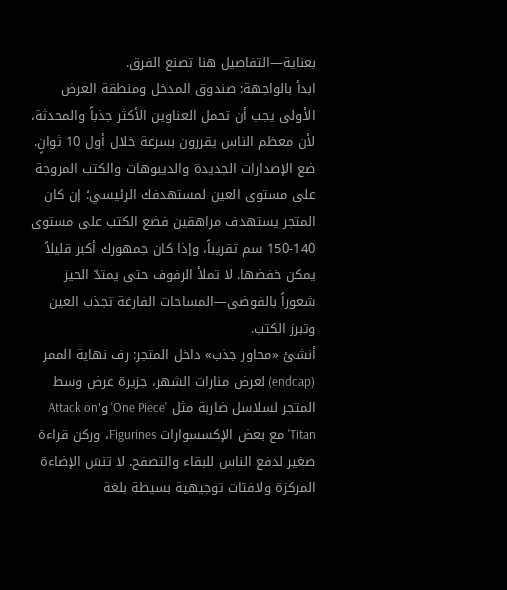بعناية—التفاصيل هنا تصنع الفرق.
ابدأ بالواجهة: صندوق المدخل ومنطقة العرض الأولى يجب أن تحمل العناوين الأكثر جذباً والمحدثة، لأن معظم الناس يقررون بسرعة خلال أول 10 ثوانٍ. ضع الإصدارات الجديدة والديبوهات والكتب المروجة على مستوى العين لمستهدفك الرئيسي؛ إن كان المتجر يستهدف مراهقين فضع الكتب على مستوى 140-150 سم تقريباً، وإذا كان جمهورك أكبر قليلاً يمكن خفضها. لا تملأ الرفوف حتى يمتدّ الحيز شعوراً بالفوضى—المساحات الفارغة تجذب العين وتبرز الكتب.
أنشئ «محاور جذب» داخل المتجر: رف نهاية الممر (endcap) لعرض منارات الشهر، جزيرة عرض وسط المتجر لسلاسل ضاربة مثل 'One Piece' و'Attack on Titan' مع بعض الإكسسوارات Figurines، وركن قراءة صغير لدفع الناس للبقاء والتصفح. لا تنسَ الإضاءة المركزة ولافتات توجيهية بسيطة بلغة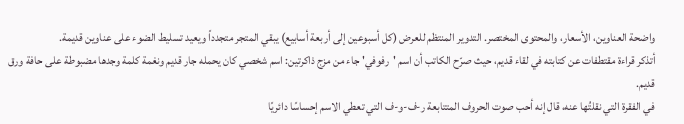واضحة العناوين، الأسعار، والمحتوى المختصر. التدوير المنتظم للعرض (كل أسبوعين إلى أربعة أسابيع) يبقي المتجر متجدداً ويعيد تسليط الضوء على عناوين قديمة.
أتذكر قراءة مقتطفات عن كتابته في لقاء قديم، حيث صرّح الكاتب أن اسم 'رفوفي' جاء من مزج ذاكرتين: اسم شخصي كان يحمله جار قديم ونغمة كلمة وجدها مضبوطة على حافة ورق قديم.
في الفقرة التي نقلتُها عنه، قال إنه أحب صوت الحروف المتتابعة ر-ف-و-ف التي تعطي الاسم إحساسًا دائريًا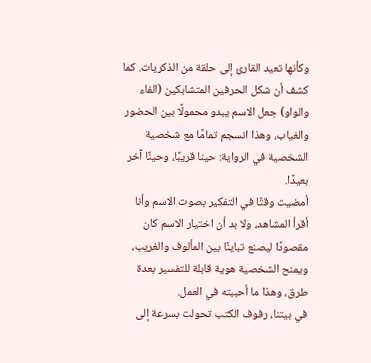وكأنها تعيد القارئ إلى حلقة من الذكريات. كما كشف أن شكل الحرفين المتشابكين (الفاء والواو) جعل الاسم يبدو محمولًا بين الحضور والغياب، وهذا انسجم تمامًا مع شخصية الشخصية في الرواية: حينا قريبًا، وحينًا آخر بعيدًا.
أمضيت وقتًا في التفكير بصوت الاسم وأنا أقرأ المشاهد، ولا بد أن اختيار الاسم كان مقصودًا ليصنع تباينًا بين المألوف والغريب، ويمنح الشخصية هوية قابلة للتفسير بعدة طرق، وهذا ما أحببته في العمل.
في بيتنا، رفوف الكتب تحولت بسرعة إلى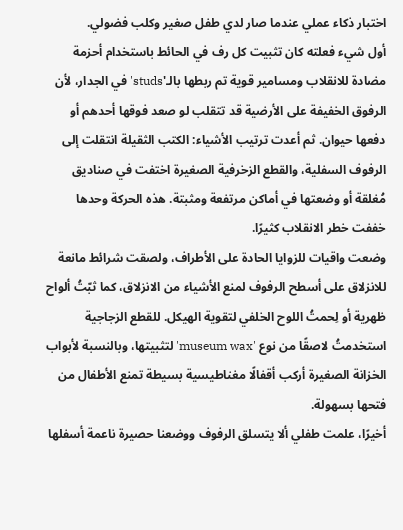اختبار ذكاء عملي عندما صار لدي طفل صغير وكلب فضولي.
أول شيء فعلته كان تثبيت كل رف في الحائط باستخدام أحزمة مضادة للانقلاب ومسامير قوية تم ربطها بالـ'studs' في الجدار، لأن الرفوق الخفيفة على الأرضية قد تتقلب لو صعد فوقها أحدهم أو دفعها حيوان. ثم أعدت ترتيب الأشياء: الكتب الثقيلة انتقلت إلى الرفوف السفلية، والقطع الزخرفية الصغيرة اختفت في صناديق مُغلقة أو وضعتها في أماكن مرتفعة ومثبتة. هذه الحركة وحدها خففت خطر الانقلاب كثيرًا.
وضعت واقيات للزوايا الحادة على الأطراف، ولصقت شرائط مانعة للانزلاق على أسطح الرفوف لمنع الأشياء من الانزلاق، كما ثبّتُ ألواح ظهرية أو لِحمتُ اللوح الخلفي لتقوية الهيكل. للقطع الزجاجية استخدمتُ لاصقًا من نوع 'museum wax' لتثبيتها، وبالنسبة لأبواب الخزانة الصغيرة أركب أقفالًا مغناطيسية بسيطة تمنع الأطفال من فتحها بسهولة.
أخيرًا، علمت طفلي ألا يتسلق الرفوف ووضعنا حصيرة ناعمة أسفلها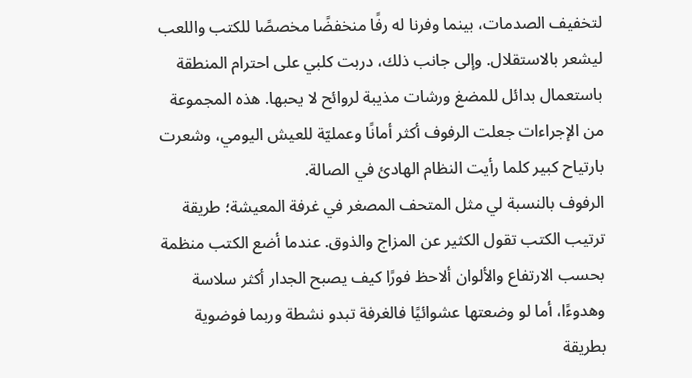لتخفيف الصدمات، بينما وفرنا له رفًا منخفضًا مخصصًا للكتب واللعب ليشعر بالاستقلال. وإلى جانب ذلك، دربت كلبي على احترام المنطقة باستعمال بدائل للمضغ ورشات مذيبة لروائح لا يحبها. هذه المجموعة من الإجراءات جعلت الرفوف أكثر أمانًا وعمليّة للعيش اليومي، وشعرت بارتياح كبير كلما رأيت النظام الهادئ في الصالة.
الرفوف بالنسبة لي مثل المتحف المصغر في غرفة المعيشة؛ طريقة ترتيب الكتب تقول الكثير عن المزاج والذوق. عندما أضع الكتب منظمة بحسب الارتفاع والألوان ألاحظ فورًا كيف يصبح الجدار أكثر سلاسة وهدوءًا، أما لو وضعتها عشوائيًا فالغرفة تبدو نشطة وربما فوضوية بطريقة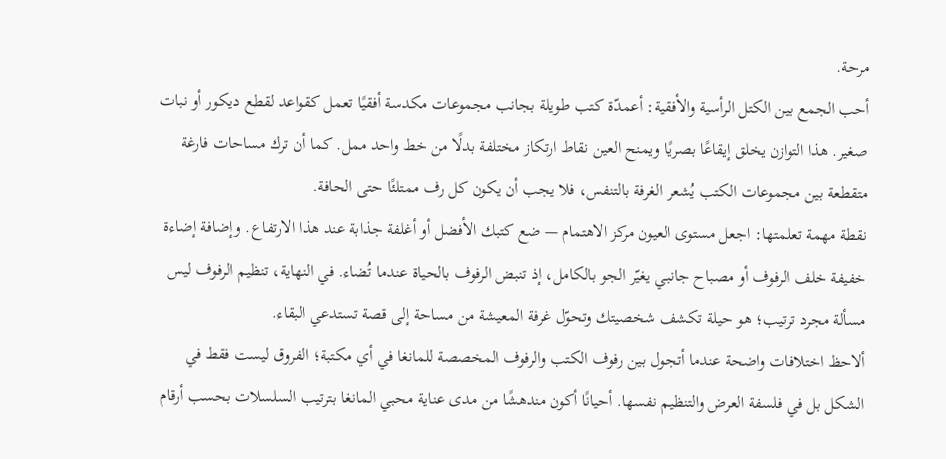مرحة.
أحب الجمع بين الكتل الرأسية والأفقية: أعمدّة كتب طويلة بجانب مجموعات مكدسة أفقيًا تعمل كقواعد لقطع ديكور أو نبات صغير. هذا التوازن يخلق إيقاعًا بصريًا ويمنح العين نقاط ارتكاز مختلفة بدلًا من خط واحد ممل. كما أن ترك مساحات فارغة متقطعة بين مجموعات الكتب يُشعر الغرفة بالتنفس، فلا يجب أن يكون كل رف ممتلئًا حتى الحافة.
نقطة مهمة تعلمتها: اجعل مستوى العيون مركز الاهتمام — ضع كتبك الأفضل أو أغلفة جذابة عند هذا الارتفاع. وإضافة إضاءة خفيفة خلف الرفوف أو مصباح جانبي يغيّر الجو بالكامل، إذ تنبض الرفوف بالحياة عندما تُضاء. في النهاية، تنظيم الرفوف ليس مسألة مجرد ترتيب؛ هو حيلة تكشف شخصيتك وتحوّل غرفة المعيشة من مساحة إلى قصة تستدعي البقاء.
ألاحظ اختلافات واضحة عندما أتجول بين رفوف الكتب والرفوف المخصصة للمانغا في أي مكتبة؛ الفروق ليست فقط في الشكل بل في فلسفة العرض والتنظيم نفسها. أحيانًا أكون مندهشًا من مدى عناية محبي المانغا بترتيب السلسلات بحسب أرقام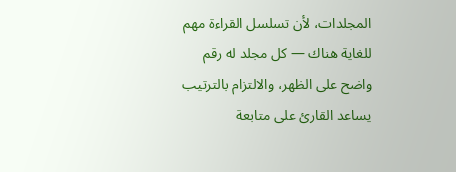المجلدات، لأن تسلسل القراءة مهم للغاية هناك — كل مجلد له رقم واضح على الظهر، والالتزام بالترتيب يساعد القارئ على متابعة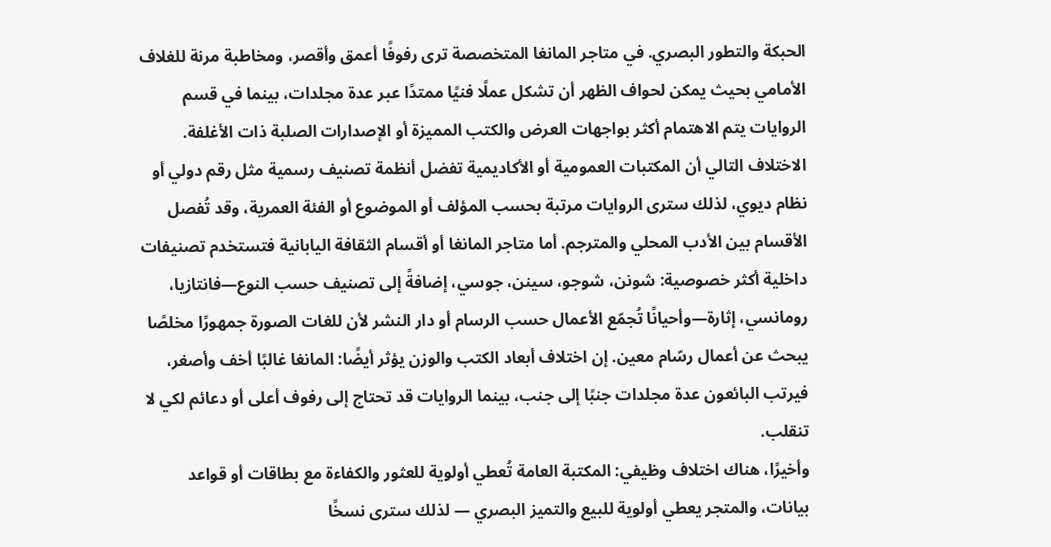الحبكة والتطور البصري. في متاجر المانغا المتخصصة ترى رفوفًا أعمق وأقصر، ومخاطبة مرنة للغلاف الأمامي بحيث يمكن لحواف الظهر أن تشكل عملًا فنيًا ممتدًا عبر عدة مجلدات، بينما في قسم الروايات يتم الاهتمام أكثر بواجهات العرض والكتب المميزة أو الإصدارات الصلبة ذات الأغلفة.
الاختلاف التالي أن المكتبات العمومية أو الأكاديمية تفضل أنظمة تصنيف رسمية مثل رقم دولي أو نظام ديوي، لذلك سترى الروايات مرتبة بحسب المؤلف أو الموضوع أو الفئة العمرية، وقد تُفصل الأقسام بين الأدب المحلي والمترجم. أما متاجر المانغا أو أقسام الثقافة اليابانية فتستخدم تصنيفات داخلية أكثر خصوصية: شونن، شوجو، سينن، جوسي، إضافةً إلى تصنيف حسب النوع—فانتازيا، رومانسي، إثارة—وأحيانًا تُجمّع الأعمال حسب الرسام أو دار النشر لأن للغات الصورة جمهورًا مخلصًا يبحث عن أعمال رسّام معين. إن اختلاف أبعاد الكتب والوزن يؤثر أيضًا: المانغا غالبًا أخف وأصغر، فيرتب البائعون عدة مجلدات جنبًا إلى جنب، بينما الروايات قد تحتاج إلى رفوف أعلى أو دعائم لكي لا تنقلب.
وأخيرًا، هناك اختلاف وظيفي: المكتبة العامة تُعطي أولوية للعثور والكفاءة مع بطاقات أو قواعد بيانات، والمتجر يعطي أولوية للبيع والتميز البصري — لذلك سترى نسخًا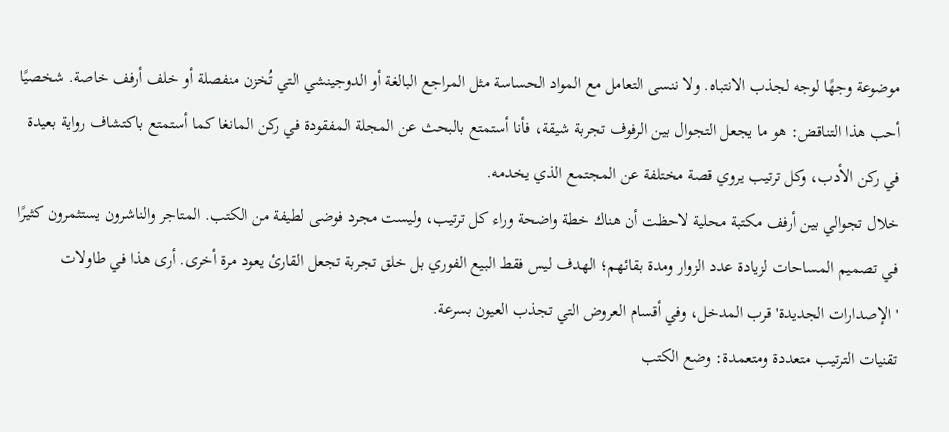موضوعة وجهًا لوجه لجذب الانتباه. ولا ننسى التعامل مع المواد الحساسة مثل المراجع البالغة أو الدوجينشي التي تُخزن منفصلة أو خلف أرفف خاصة. شخصيًا أحب هذا التناقض: هو ما يجعل التجوال بين الرفوف تجربة شيقة، فأنا أستمتع بالبحث عن المجلة المفقودة في ركن المانغا كما أستمتع باكتشاف رواية بعيدة في ركن الأدب، وكل ترتيب يروي قصة مختلفة عن المجتمع الذي يخدمه.
خلال تجوالي بين أرفف مكتبة محلية لاحظت أن هناك خطة واضحة وراء كل ترتيب، وليست مجرد فوضى لطيفة من الكتب. المتاجر والناشرون يستثمرون كثيرًا في تصميم المساحات لزيادة عدد الزوار ومدة بقائهم؛ الهدف ليس فقط البيع الفوري بل خلق تجربة تجعل القارئ يعود مرة أخرى. أرى هذا في طاولات 'الإصدارات الجديدة' قرب المدخل، وفي أقسام العروض التي تجذب العيون بسرعة.
تقنيات الترتيب متعددة ومتعمدة: وضع الكتب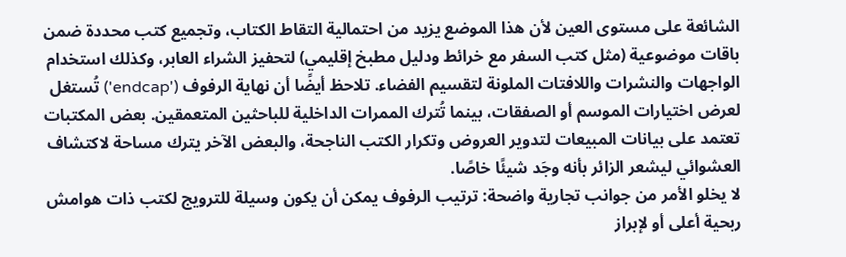الشائعة على مستوى العين لأن هذا الموضع يزيد من احتمالية التقاط الكتاب، وتجميع كتب محددة ضمن باقات موضوعية (مثل كتب السفر مع خرائط ودليل مطبخ إقليمي) لتحفيز الشراء العابر، وكذلك استخدام الواجهات والنشرات واللافتات الملونة لتقسيم الفضاء. تلاحظ أيضًا أن نهاية الرفوف ('endcap') تُستغل لعرض اختيارات الموسم أو الصفقات، بينما تُترك الممرات الداخلية للباحثين المتعمقين. بعض المكتبات تعتمد على بيانات المبيعات لتدوير العروض وتكرار الكتب الناجحة، والبعض الآخر يترك مساحة لاكتشاف العشوائي ليشعر الزائر بأنه وجَد شيئًا خاصًا.
لا يخلو الأمر من جوانب تجارية واضحة: ترتيب الرفوف يمكن أن يكون وسيلة للترويج لكتب ذات هوامش ربحية أعلى أو لإبراز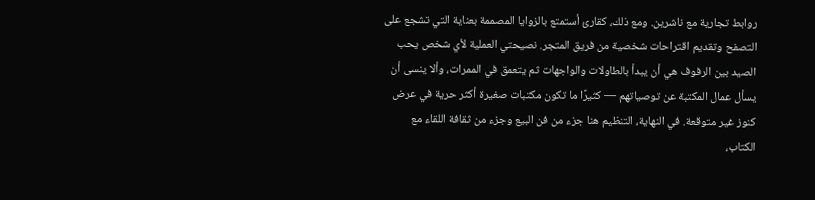روابط تجارية مع ناشرين. ومع ذلك، كقارئ أستمتع بالزوايا المصممة بعناية التي تشجع على التصفح وتقديم اقتراحات شخصية من فريق المتجر. نصيحتي العملية لأي شخص يحب الصيد بين الرفوف هي أن يبدأ بالطاولات والواجهات ثم يتعمق في الممرات، وألا ينسى أن يسأل عمال المكتبة عن توصياتهم — كثيرًا ما تكون مكتبات صغيرة أكثر حرية في عرض كنوز غير متوقعة. في النهاية، التنظيم هنا جزء من فن البيع وجزء من ثقافة اللقاء مع الكتاب،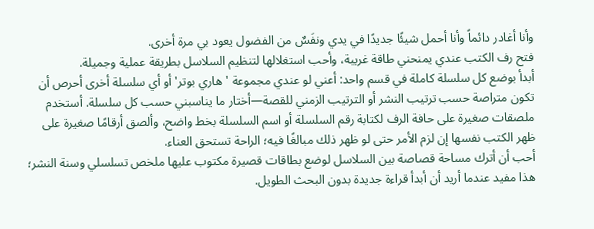وأنا أغادر دائماً وأنا أحمل شيئًا جديدًا في يدي ونفَسٌ من الفضول يعود بي مرة أخرى.
فتح رف الكتب عندي يمنحني طاقة غريبة، وأحب استغلالها لتنظيم السلاسل بطريقة عملية وجميلة.
أبدأ بوضع كل سلسلة كاملة في قسم واحد: أعني لو عندي مجموعة 'هاري بوتر' أو أي سلسلة أخرى أحرص أن تكون متراصة حسب ترتيب النشر أو الترتيب الزمني للقصة—أختار ما يناسبني حسب كل سلسلة. أستخدم ملصقات صغيرة على حافة الرف لكتابة رقم السلسلة أو اسم السلسلة بخط واضح، وألصق أرقامًا صغيرة على ظهر الكتب نفسها إن لزم الأمر حتى لو ظهر ذلك مبالغًا فيه؛ الراحة تستحق العناء.
أحب أن أترك مساحة قصاصة بين السلاسل لوضع بطاقات قصيرة مكتوب عليها ملخص تسلسلي وسنة النشر؛ هذا مفيد عندما أريد أن أبدأ قراءة جديدة بدون البحث الطويل.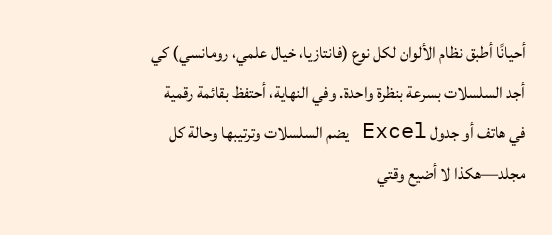أحيانًا أطبق نظام الألوان لكل نوع (فانتازيا، خيال علمي، رومانسي) كي أجد السلسلات بسرعة بنظرة واحدة. وفي النهاية، أحتفظ بقائمة رقمية في هاتف أو جدول Excel يضم السلسلات وترتيبها وحالة كل مجلد—هكذا لا أضيع وقتي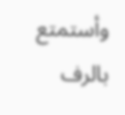وأستمتع بالرف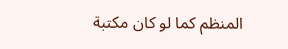المنظم كما لو كان مكتبة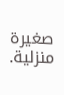صغيرة منزلية.